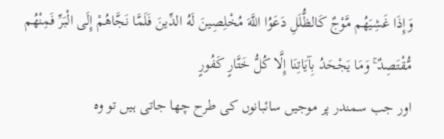وَإِذَا غَشِيَهُم مَّوْجٌ كَالظُّلَلِ دَعَوُا اللَّهَ مُخْلِصِينَ لَهُ الدِّينَ فَلَمَّا نَجَّاهُمْ إِلَى الْبَرِّ فَمِنْهُم مُّقْتَصِدٌ ۚ وَمَا يَجْحَدُ بِآيَاتِنَا إِلَّا كُلُّ خَتَّارٍ كَفُورٍ
اور جب سمندر پر موجیں سائبانوں کی طرح چھا جاتی ہیں تو وہ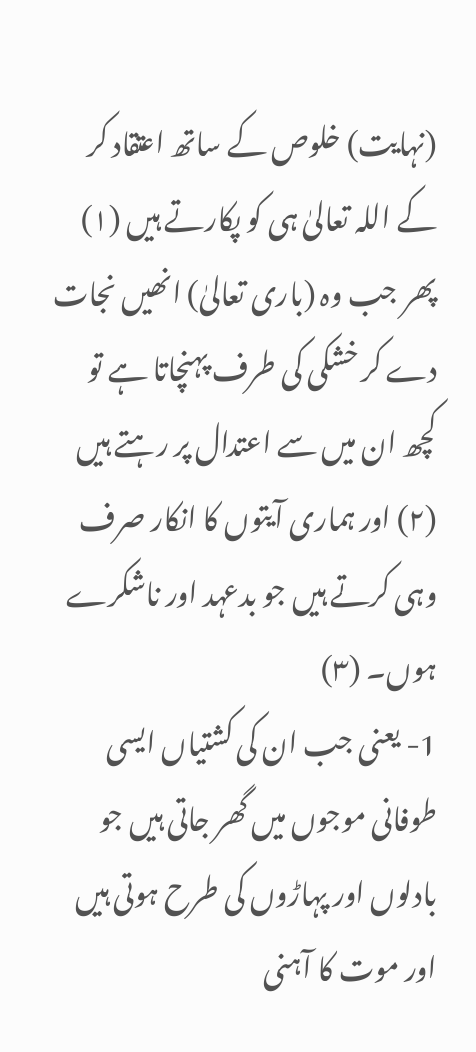(نہایت) خلوص کے ساتھ اعتقاد کر کے اللہ تعالیٰ ہی کو پکارتے ہیں (١) پھر جب وہ (باری تعالیٰ) انھیں نجات دے کر خشکی کی طرف پہنچاتا ہے تو کچھ ان میں سے اعتدال پر رہتے ہیں (٢) اور ہماری آیتوں کا انکار صرف وہی کرتے ہیں جو بدعہد اور ناشکرے ہوں۔ (٣)
1- یعنی جب ان کی کشتیاں ایسی طوفانی موجوں میں گھر جاتی ہیں جو بادلوں اور پہاڑوں کی طرح ہوتی ہیں اور موت کا آہنی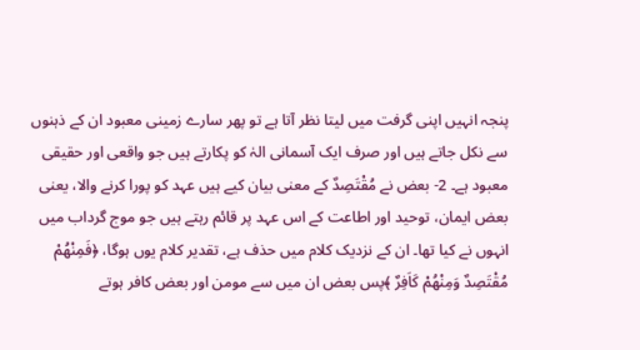پنجہ انہیں اپنی گرفت میں لیتا نظر آتا ہے تو پھر سارے زمینی معبود ان کے ذہنوں سے نکل جاتے ہیں اور صرف ایک آسمانی الہٰ کو پکارتے ہیں جو واقعی اور حقیقی معبود ہے۔ 2- بعض نے مُقْتَصِدٌ کے معنی بیان کیے ہیں عہد کو پورا کرنے والا، یعنی بعض ایمان، توحید اور اطاعت کے اس عہد پر قائم رہتے ہیں جو موج گرداب میں انہوں نے کیا تھا۔ ان کے نزدیک کلام میں حذف ہے، تقدیر کلام یوں ہوگا، ﴿فَمِنْهُمْ مُقْتَصِدٌ وَمِنْهُمْ كَاَفِرٌ ﴾پس بعض ان میں سے مومن اور بعض کافر ہوتے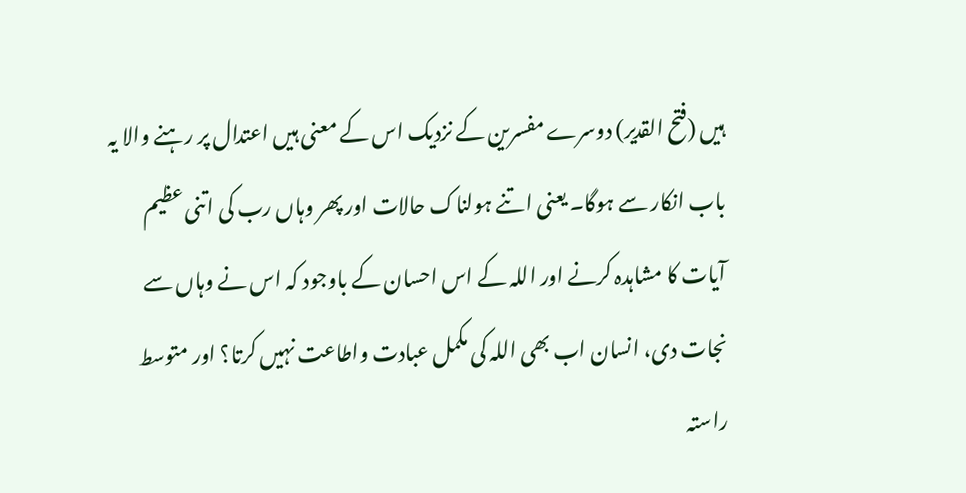ہیں (فتح القدیر) دوسرے مفسرین کے نزدیک اس کے معنی ہیں اعتدال پر رہنے والا یہ باب انکار سے ہوگا۔ یعنی اتنے ہولناک حالات اور پھر وہاں رب کی اتنی عظیم آیات کا مشاہدہ کرنے اور اللہ کے اس احسان کے باوجود کہ اس نے وہاں سے نجات دی، انسان اب بھی اللہ کی مکمل عبادت واطاعت نہیں کرتا؟ اور متوسط راستہ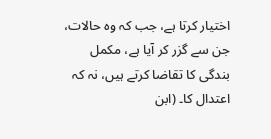اختیار کرتا ہے، جب کہ وہ حالات، جن سے گزر کر آیا ہے، مکمل بندگی کا تقاضا کرتے ہیں، نہ کہ اعتدال کا۔ (ابن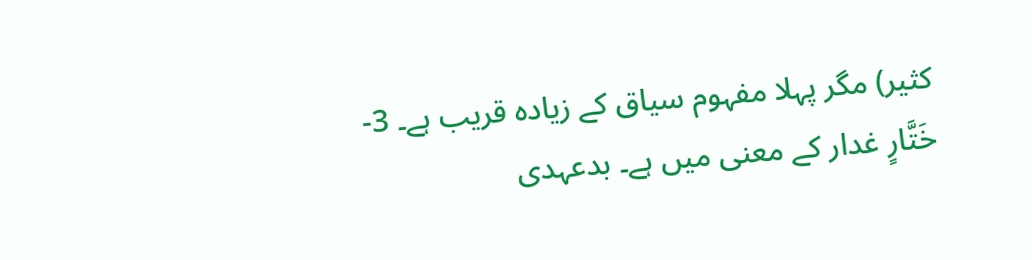کثیر) مگر پہلا مفہوم سیاق کے زیادہ قریب ہے۔ 3- خَتَّارٍ غدار کے معنی میں ہے۔ بدعہدی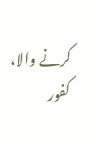کرنے والا، کفور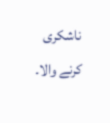ناشکری کرنے والا۔